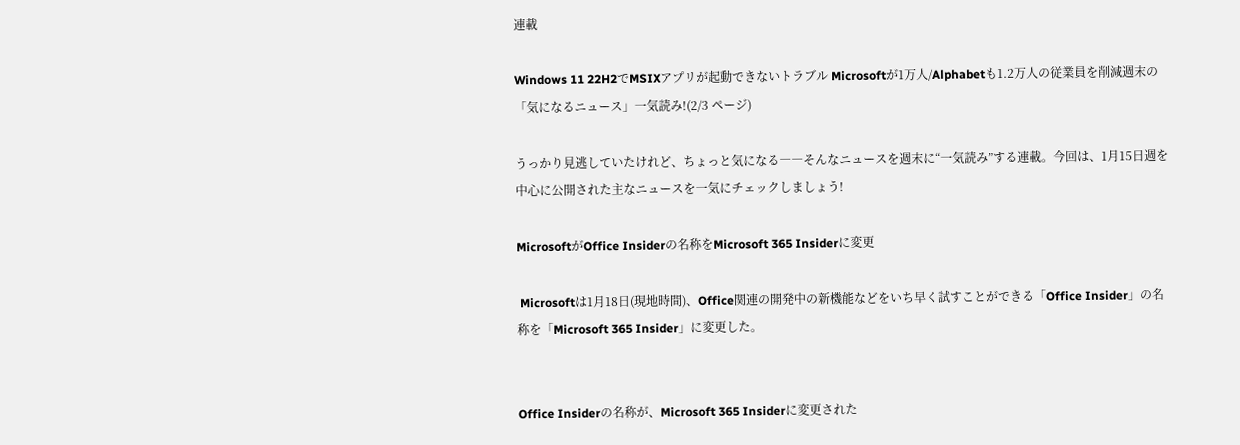連載

Windows 11 22H2でMSIXアプリが起動できないトラブル Microsoftが1万人/Alphabetも1.2万人の従業員を削減週末の「気になるニュース」一気読み!(2/3 ページ)

うっかり見逃していたけれど、ちょっと気になる――そんなニュースを週末に“一気読み”する連載。今回は、1月15日週を中心に公開された主なニュースを一気にチェックしましょう!

MicrosoftがOffice Insiderの名称をMicrosoft 365 Insiderに変更

 Microsoftは1月18日(現地時間)、Office関連の開発中の新機能などをいち早く試すことができる「Office Insider」の名称を「Microsoft 365 Insider」に変更した。


Office Insiderの名称が、Microsoft 365 Insiderに変更された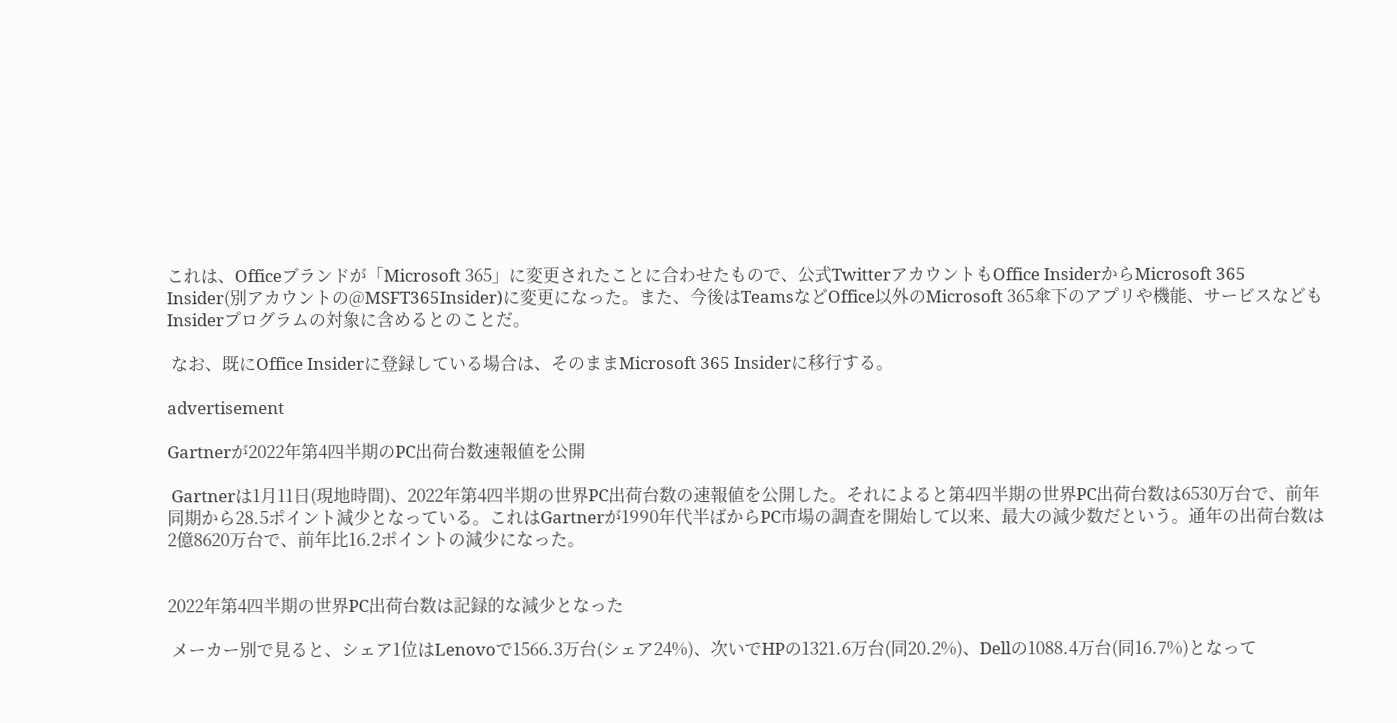これは、Officeブランドが「Microsoft 365」に変更されたことに合わせたもので、公式TwitterアカウントもOffice InsiderからMicrosoft 365 Insider(別アカウントの@MSFT365Insider)に変更になった。また、今後はTeamsなどOffice以外のMicrosoft 365傘下のアプリや機能、サービスなどもInsiderプログラムの対象に含めるとのことだ。

 なお、既にOffice Insiderに登録している場合は、そのままMicrosoft 365 Insiderに移行する。

advertisement

Gartnerが2022年第4四半期のPC出荷台数速報値を公開

 Gartnerは1月11日(現地時間)、2022年第4四半期の世界PC出荷台数の速報値を公開した。それによると第4四半期の世界PC出荷台数は6530万台で、前年同期から28.5ポイント減少となっている。これはGartnerが1990年代半ばからPC市場の調査を開始して以来、最大の減少数だという。通年の出荷台数は2億8620万台で、前年比16.2ポイントの減少になった。


2022年第4四半期の世界PC出荷台数は記録的な減少となった

 メーカー別で見ると、シェア1位はLenovoで1566.3万台(シェア24%)、次いでHPの1321.6万台(同20.2%)、Dellの1088.4万台(同16.7%)となって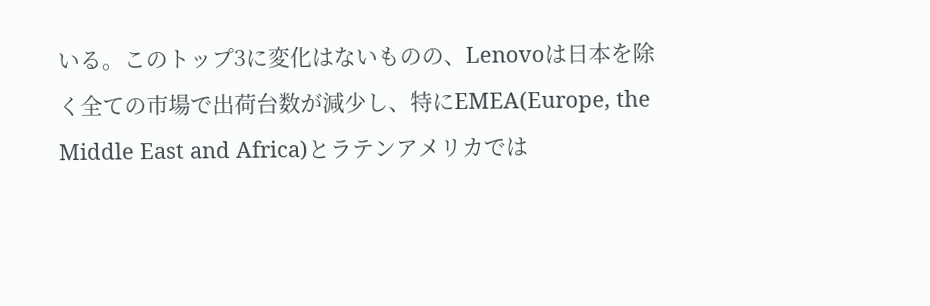いる。このトップ3に変化はないものの、Lenovoは日本を除く全ての市場で出荷台数が減少し、特にEMEA(Europe, the Middle East and Africa)とラテンアメリカでは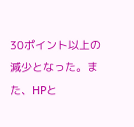30ポイント以上の減少となった。また、HPと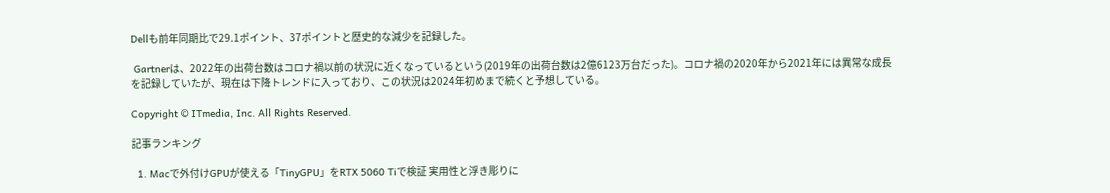Dellも前年同期比で29.1ポイント、37ポイントと歴史的な減少を記録した。

 Gartnerは、2022年の出荷台数はコロナ禍以前の状況に近くなっているという(2019年の出荷台数は2億6123万台だった)。コロナ禍の2020年から2021年には異常な成長を記録していたが、現在は下降トレンドに入っており、この状況は2024年初めまで続くと予想している。

Copyright © ITmedia, Inc. All Rights Reserved.

記事ランキング

  1. Macで外付けGPUが使える「TinyGPU」をRTX 5060 Tiで検証 実用性と浮き彫りに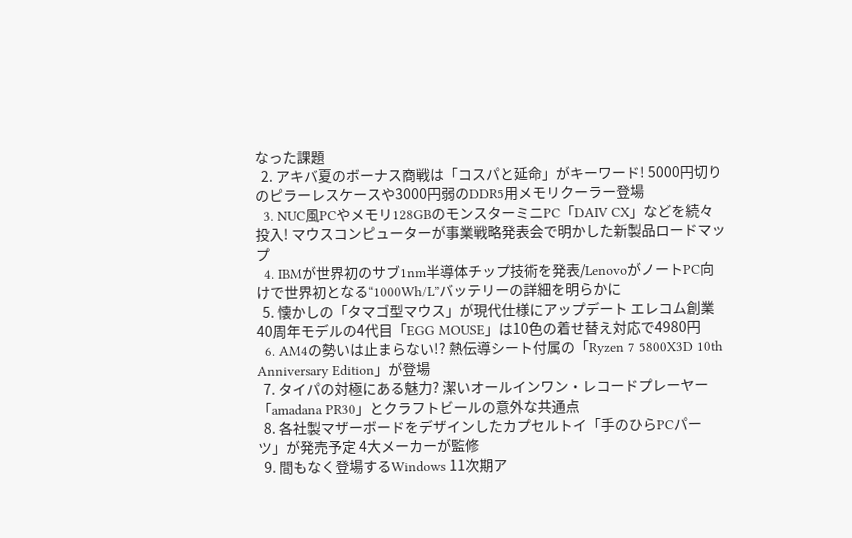なった課題
  2. アキバ夏のボーナス商戦は「コスパと延命」がキーワード! 5000円切りのピラーレスケースや3000円弱のDDR5用メモリクーラー登場
  3. NUC風PCやメモリ128GBのモンスターミニPC「DAIV CX」などを続々投入! マウスコンピューターが事業戦略発表会で明かした新製品ロードマップ
  4. IBMが世界初のサブ1nm半導体チップ技術を発表/LenovoがノートPC向けで世界初となる“1000Wh/L”バッテリーの詳細を明らかに
  5. 懐かしの「タマゴ型マウス」が現代仕様にアップデート エレコム創業40周年モデルの4代目「EGG MOUSE」は10色の着せ替え対応で4980円
  6. AM4の勢いは止まらない!? 熱伝導シート付属の「Ryzen 7 5800X3D 10th Anniversary Edition」が登場
  7. タイパの対極にある魅力? 潔いオールインワン・レコードプレーヤー「amadana PR30」とクラフトビールの意外な共通点
  8. 各社製マザーボードをデザインしたカプセルトイ「手のひらPCパーツ」が発売予定 4大メーカーが監修
  9. 間もなく登場するWindows 11次期ア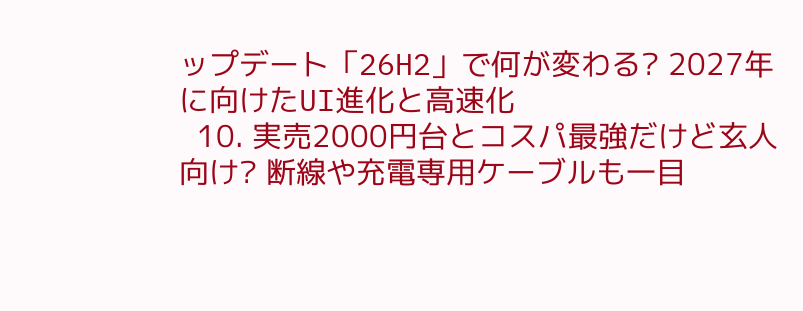ップデート「26H2」で何が変わる? 2027年に向けたUI進化と高速化
  10. 実売2000円台とコスパ最強だけど玄人向け? 断線や充電専用ケーブルも一目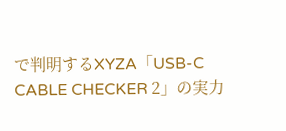で判明するXYZA「USB-C CABLE CHECKER 2」の実力